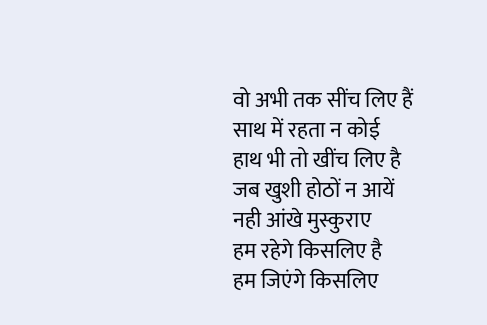वो अभी तक सींच लिए हैं
साथ में रहता न कोई
हाथ भी तो खींच लिए है
जब खुशी होठों न आयें
नही आंखे मुस्कुराए
हम रहेगे किसलिए है
हम जिएंगे किसलिए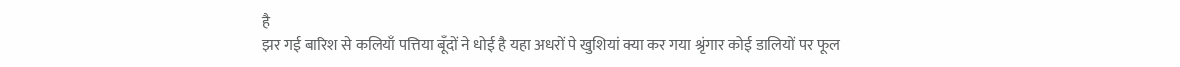है
झर गई बारिश से कलियाँ पत्तिया बूँदों ने धोई है यहा अधरों पे खुशियां क्या कर गया श्रृंगार कोई डालियों पर फूल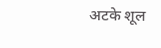अटके शूल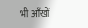भी आँखों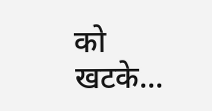को खटके...